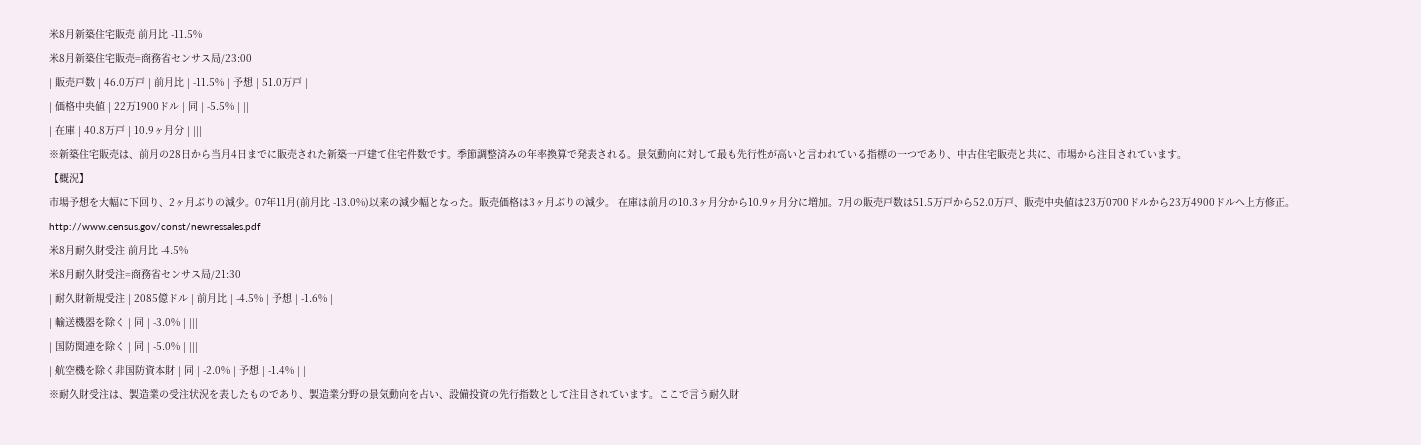米8月新築住宅販売 前月比 -11.5%
米8月新築住宅販売=商務省センサス局/23:00
| 販売戸数 | 46.0万戸 | 前月比 | -11.5% | 予想 | 51.0万戸 |
| 価格中央値 | 22万1900ドル | 同 | -5.5% | ||
| 在庫 | 40.8万戸 | 10.9ヶ月分 | |||
※新築住宅販売は、前月の28日から当月4日までに販売された新築一戸建て住宅件数です。季節調整済みの年率換算で発表される。景気動向に対して最も先行性が高いと言われている指標の一つであり、中古住宅販売と共に、市場から注目されています。
【概況】
市場予想を大幅に下回り、2ヶ月ぶりの減少。07年11月(前月比 -13.0%)以来の減少幅となった。販売価格は3ヶ月ぶりの減少。 在庫は前月の10.3ヶ月分から10.9ヶ月分に増加。7月の販売戸数は51.5万戸から52.0万戸、販売中央値は23万0700ドルから23万4900ドルへ上方修正。
http://www.census.gov/const/newressales.pdf
米8月耐久財受注 前月比 -4.5%
米8月耐久財受注=商務省センサス局/21:30
| 耐久財新規受注 | 2085億ドル | 前月比 | -4.5% | 予想 | -1.6% |
| 輸送機器を除く | 同 | -3.0% | |||
| 国防関連を除く | 同 | -5.0% | |||
| 航空機を除く非国防資本財 | 同 | -2.0% | 予想 | -1.4% | |
※耐久財受注は、製造業の受注状況を表したものであり、製造業分野の景気動向を占い、設備投資の先行指数として注目されています。ここで言う耐久財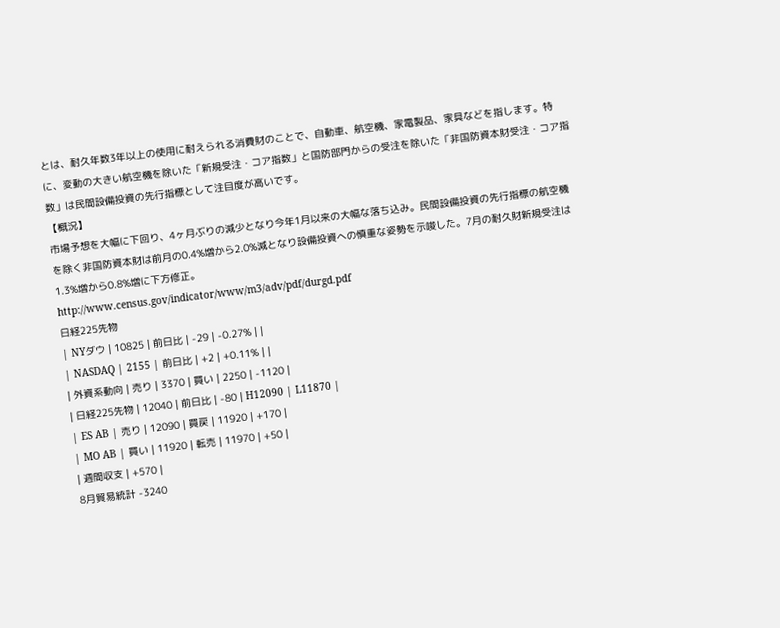とは、耐久年数3年以上の使用に耐えられる消費財のことで、自動車、航空機、家電製品、家具などを指します。特に、変動の大きい航空機を除いた「新規受注・コア指数」と国防部門からの受注を除いた「非国防資本財受注・コア指数」は民間設備投資の先行指標として注目度が高いです。
【概況】
市場予想を大幅に下回り、4ヶ月ぶりの減少となり今年1月以来の大幅な落ち込み。民間設備投資の先行指標の航空機を除く非国防資本財は前月の0.4%増から2.0%減となり設備投資への慎重な姿勢を示唆した。7月の耐久財新規受注は1.3%増から0.8%増に下方修正。
http://www.census.gov/indicator/www/m3/adv/pdf/durgd.pdf
日経225先物
| NYダウ | 10825 | 前日比 | -29 | -0.27% | |
| NASDAQ | 2155 | 前日比 | +2 | +0.11% | |
| 外資系動向 | 売り | 3370 | 買い | 2250 | -1120 |
| 日経225先物 | 12040 | 前日比 | -80 | H12090 | L11870 |
| ES AB | 売り | 12090 | 買戻 | 11920 | +170 |
| MO AB | 買い | 11920 | 転売 | 11970 | +50 |
| 週間収支 | +570 |
8月貿易統計 -3240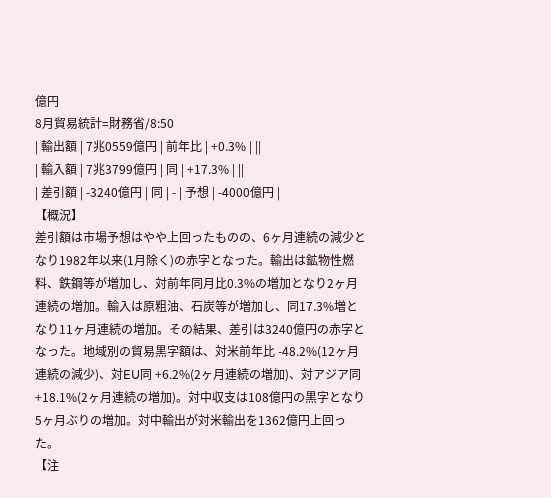億円
8月貿易統計=財務省/8:50
| 輸出額 | 7兆0559億円 | 前年比 | +0.3% | ||
| 輸入額 | 7兆3799億円 | 同 | +17.3% | ||
| 差引額 | -3240億円 | 同 | - | 予想 | -4000億円 |
【概況】
差引額は市場予想はやや上回ったものの、6ヶ月連続の減少となり1982年以来(1月除く)の赤字となった。輸出は鉱物性燃料、鉄鋼等が増加し、対前年同月比0.3%の増加となり2ヶ月連続の増加。輸入は原粗油、石炭等が増加し、同17.3%増となり11ヶ月連続の増加。その結果、差引は3240億円の赤字となった。地域別の貿易黒字額は、対米前年比 -48.2%(12ヶ月連続の減少)、対EU同 +6.2%(2ヶ月連続の増加)、対アジア同 +18.1%(2ヶ月連続の増加)。対中収支は108億円の黒字となり5ヶ月ぶりの増加。対中輸出が対米輸出を1362億円上回った。
【注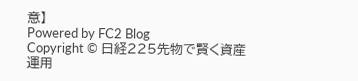意】
Powered by FC2 Blog
Copyright © 日経225先物で賢く資産運用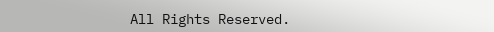All Rights Reserved.